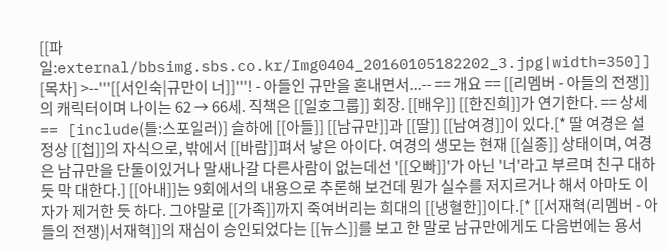[[파일:external/bbsimg.sbs.co.kr/Img0404_20160105182202_3.jpg|width=350]] [목차] >--'''[[서인숙|규만이 너]]'''! - 아들인 규만을 혼내면서...-- == 개요 == [[리멤버 - 아들의 전쟁]]의 캐릭터이며 나이는 62 → 66세. 직책은 [[일호그룹]] 회장. [[배우]] [[한진희]]가 연기한다. == 상세 == [include(틀:스포일러)] 슬하에 [[아들]] [[남규만]]과 [[딸]] [[남여경]]이 있다.[* 딸 여경은 설정상 [[첩]]의 자식으로, 밖에서 [[바람]]펴서 낳은 아이다. 여경의 생모는 현재 [[실종]] 상태이며, 여경은 남규만을 단둘이있거나 말새나갈 다른사람이 없는데선 '[[오빠]]'가 아닌 '너'라고 부르며 친구 대하듯 막 대한다.] [[아내]]는 9회에서의 내용으로 추론해 보건데 뭔가 실수를 저지르거나 해서 아마도 이 자가 제거한 듯 하다. 그야말로 [[가족]]까지 죽여버리는 희대의 [[냉혈한]]이다.[* [[서재혁(리멤버 - 아들의 전쟁)|서재혁]]의 재심이 승인되었다는 [[뉴스]]를 보고 한 말로 남규만에게도 다음번에는 용서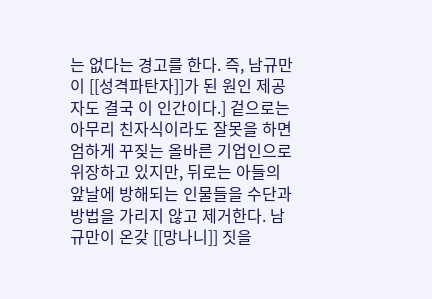는 없다는 경고를 한다. 즉, 남규만이 [[성격파탄자]]가 된 원인 제공자도 결국 이 인간이다.] 겉으로는 아무리 친자식이라도 잘못을 하면 엄하게 꾸짖는 올바른 기업인으로 위장하고 있지만, 뒤로는 아들의 앞날에 방해되는 인물들을 수단과 방법을 가리지 않고 제거한다. 남규만이 온갖 [[망나니]] 짓을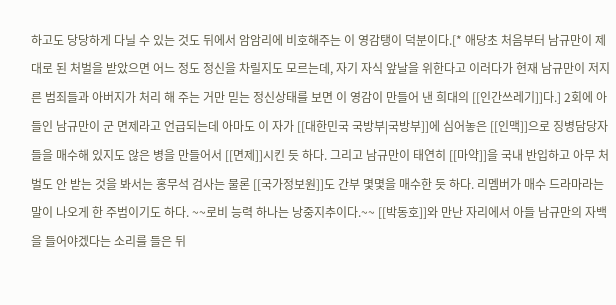하고도 당당하게 다닐 수 있는 것도 뒤에서 암암리에 비호해주는 이 영감탱이 덕분이다.[* 애당초 처음부터 남규만이 제대로 된 처벌을 받았으면 어느 정도 정신을 차릴지도 모르는데, 자기 자식 앞날을 위한다고 이러다가 현재 남규만이 저지른 범죄들과 아버지가 처리 해 주는 거만 믿는 정신상태를 보면 이 영감이 만들어 낸 희대의 [[인간쓰레기]]다.] 2회에 아들인 남규만이 군 면제라고 언급되는데 아마도 이 자가 [[대한민국 국방부|국방부]]에 심어놓은 [[인맥]]으로 징병담당자들을 매수해 있지도 않은 병을 만들어서 [[면제]]시킨 듯 하다. 그리고 남규만이 태연히 [[마약]]을 국내 반입하고 아무 처벌도 안 받는 것을 봐서는 홍무석 검사는 물론 [[국가정보원]]도 간부 몇몇을 매수한 듯 하다. 리멤버가 매수 드라마라는 말이 나오게 한 주범이기도 하다. ~~로비 능력 하나는 낭중지추이다.~~ [[박동호]]와 만난 자리에서 아들 남규만의 자백을 들어야겠다는 소리를 들은 뒤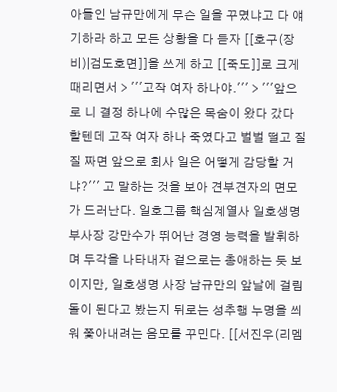아들인 남규만에게 무슨 일을 꾸몄냐고 다 얘기하라 하고 모든 상황을 다 듣자 [[호구(장비)|검도호면]]을 쓰게 하고 [[죽도]]로 크게 때리면서 > '''고작 여자 하나야.''' > '''앞으로 니 결정 하나에 수많은 목숨이 왔다 갔다 할텐데 고작 여자 하나 죽였다고 벌벌 떨고 질질 짜면 앞으로 회사 일은 어떻게 감당할 거냐?''' 고 말하는 것을 보아 견부견자의 면모가 드러난다. 일호그룹 핵심계열사 일호생명 부사장 강만수가 뛰어난 경영 능력을 발휘하며 두각을 나타내자 겉으로는 총애하는 듯 보이지만, 일호생명 사장 남규만의 앞날에 걸림돌이 된다고 봤는지 뒤로는 성추행 누명을 씌워 쫓아내려는 음모를 꾸민다. [[서진우(리멤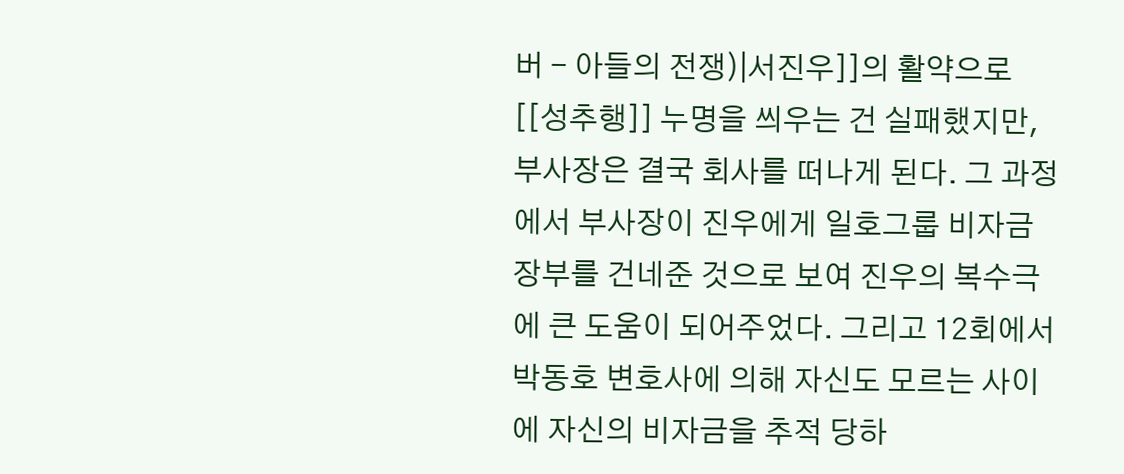버 - 아들의 전쟁)|서진우]]의 활약으로 [[성추행]] 누명을 씌우는 건 실패했지만, 부사장은 결국 회사를 떠나게 된다. 그 과정에서 부사장이 진우에게 일호그룹 비자금 장부를 건네준 것으로 보여 진우의 복수극에 큰 도움이 되어주었다. 그리고 12회에서 박동호 변호사에 의해 자신도 모르는 사이에 자신의 비자금을 추적 당하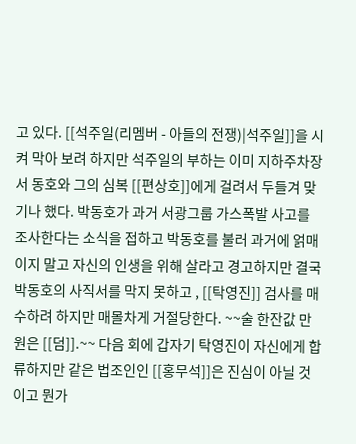고 있다. [[석주일(리멤버 - 아들의 전쟁)|석주일]]을 시켜 막아 보려 하지만 석주일의 부하는 이미 지하주차장서 동호와 그의 심복 [[편상호]]에게 걸려서 두들겨 맞기나 했다. 박동호가 과거 서광그룹 가스폭발 사고를 조사한다는 소식을 접하고 박동호를 불러 과거에 얽매이지 말고 자신의 인생을 위해 살라고 경고하지만 결국 박동호의 사직서를 막지 못하고 , [[탁영진]] 검사를 매수하려 하지만 매몰차게 거절당한다. ~~술 한잔값 만원은 [[덤]].~~ 다음 회에 갑자기 탁영진이 자신에게 합류하지만 같은 법조인인 [[홍무석]]은 진심이 아닐 것이고 뭔가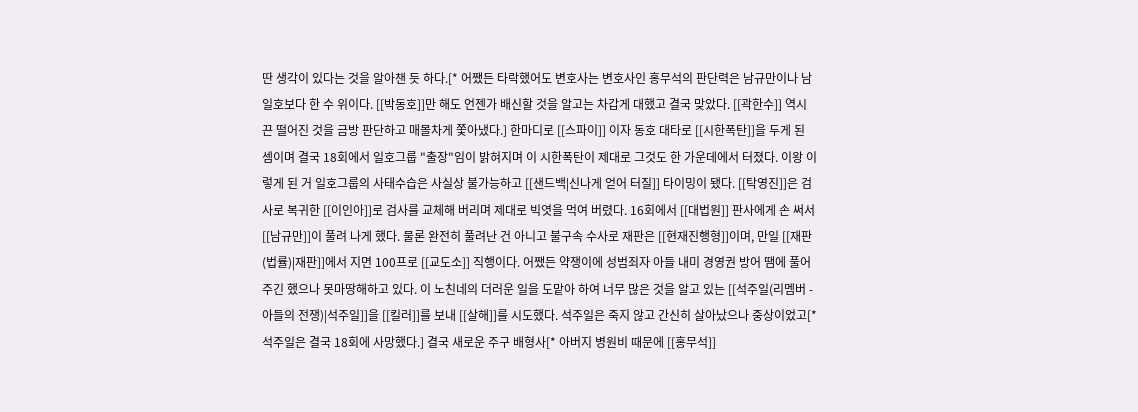딴 생각이 있다는 것을 알아챈 듯 하다.[* 어쨌든 타락했어도 변호사는 변호사인 홍무석의 판단력은 남규만이나 남일호보다 한 수 위이다. [[박동호]]만 해도 언젠가 배신할 것을 알고는 차갑게 대했고 결국 맞았다. [[곽한수]] 역시 끈 떨어진 것을 금방 판단하고 매몰차게 쫓아냈다.] 한마디로 [[스파이]] 이자 동호 대타로 [[시한폭탄]]을 두게 된 셈이며 결국 18회에서 일호그룹 "출장"임이 밝혀지며 이 시한폭탄이 제대로 그것도 한 가운데에서 터졌다. 이왕 이렇게 된 거 일호그룹의 사태수습은 사실상 불가능하고 [[샌드백|신나게 얻어 터질]] 타이밍이 됐다. [[탁영진]]은 검사로 복귀한 [[이인아]]로 검사를 교체해 버리며 제대로 빅엿을 먹여 버렸다. 16회에서 [[대법원]] 판사에게 손 써서 [[남규만]]이 풀려 나게 했다. 물론 완전히 풀려난 건 아니고 불구속 수사로 재판은 [[현재진행형]]이며, 만일 [[재판(법률)|재판]]에서 지면 100프로 [[교도소]] 직행이다. 어쨌든 약쟁이에 성범죄자 아들 내미 경영권 방어 땜에 풀어 주긴 했으나 못마땅해하고 있다. 이 노친네의 더러운 일을 도맡아 하여 너무 많은 것을 알고 있는 [[석주일(리멤버 - 아들의 전쟁)|석주일]]을 [[킬러]]를 보내 [[살해]]를 시도했다. 석주일은 죽지 않고 간신히 살아났으나 중상이었고[* 석주일은 결국 18회에 사망했다.] 결국 새로운 주구 배형사[* 아버지 병원비 때문에 [[홍무석]]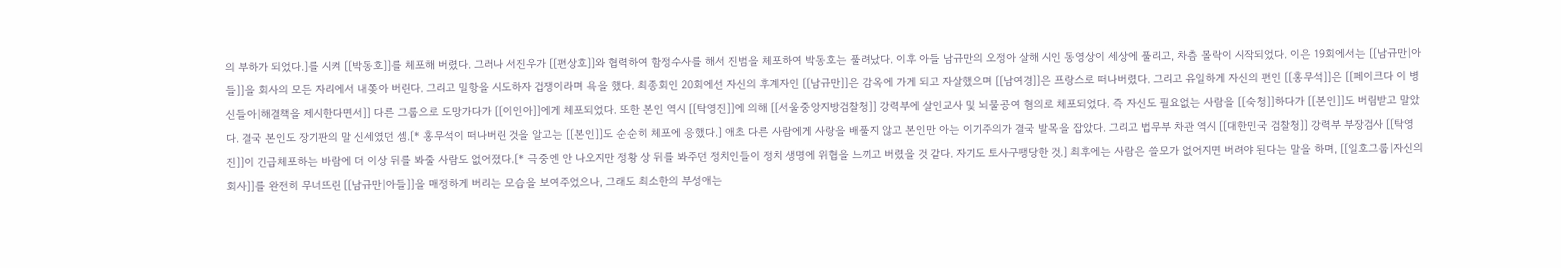의 부하가 되었다.]를 시켜 [[박동호]]를 체포해 버렸다. 그러나 서진우가 [[편상호]]와 협력하여 함정수사를 해서 진범을 체포하여 박동호는 풀려났다. 이후 아들 남규만의 오정아 살해 시인 동영상이 세상에 풀리고, 차츰 몰락이 시작되었다. 이은 19회에서는 [[남규만|아들]]을 회사의 모든 자리에서 내쫒아 버린다. 그리고 밀항을 시도하자 겁쟁이라며 욕을 했다. 최종회인 20회에선 자신의 후계자인 [[남규만]]은 감옥에 가게 되고 자살했으며 [[남여경]]은 프랑스로 떠나버렸다. 그리고 유일하게 자신의 편인 [[홍무석]]은 [[페이크다 이 병신들아|해결책을 제시한다면서]] 다른 그룹으로 도망가다가 [[이인아]]에게 체포되었다. 또한 본인 역시 [[탁영진]]에 의해 [[서울중앙지방검찰청]] 강력부에 살인교사 및 뇌물공여 혐의로 체포되었다. 즉 자신도 필요없는 사람을 [[숙청]]하다가 [[본인]]도 버림받고 말았다. 결국 본인도 장기판의 말 신세였던 셈.[* 홍무석이 떠나버린 것을 알고는 [[본인]]도 순순히 체포에 응했다.] 애초 다른 사람에게 사랑을 배풀지 않고 본인만 아는 이기주의가 결국 발목을 잡았다. 그리고 법무부 차관 역시 [[대한민국 검찰청]] 강력부 부장검사 [[탁영진]]이 긴급체포하는 바람에 더 이상 뒤를 봐줄 사람도 없어졌다.[* 극중엔 안 나오지만 정황 상 뒤를 봐주던 정치인들이 정치 생명에 위협을 느끼고 버렸을 것 같다. 자기도 토사구팽당한 것.] 최후에는 사람은 쓸모가 없어지면 버려야 된다는 말을 하며, [[일호그룹|자신의 회사]]를 완전히 무너뜨린 [[남규만|아들]]을 매정하게 버리는 모습을 보여주었으나, 그래도 최소한의 부성애는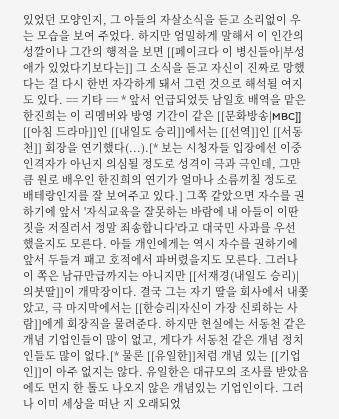있었던 모양인지, 그 아들의 자살소식을 듣고 소리없이 우는 모습을 보여 주었다. 하지만 엄밀하게 말해서 이 인간의 성깔이나 그간의 행적을 보면 [[페이크다 이 병신들아|부성애가 있었다기보다는]] 그 소식을 듣고 자신이 진짜로 망했다는 걸 다시 한번 자각하게 돼서 그런 것으로 해석될 여지도 있다. == 기타 == * 앞서 언급되었듯 남일호 배역을 맡은 한진희는 이 리멤버와 방영 기간이 같은 [[문화방송|MBC]] [[아침 드라마]]인 [[내일도 승리]]에서는 [[선역]]인 [[서동천]] 회장을 연기했다(...).[* 보는 시청자들 입장에선 이중인격자가 아닌지 의심될 정도로 성격이 극과 극인데, 그만큼 원로 배우인 한진희의 연기가 얼마나 소름끼칠 정도로 배테랑인지를 잘 보여주고 있다.] 그쪽 같았으면 자수를 권하기에 앞서 '자식교육을 잘못하는 바람에 내 아들이 이딴 짓을 저질러서 정말 죄송합니다'라고 대국민 사과를 우선 했을지도 모른다. 아들 개인에게는 역시 자수를 권하기에 앞서 두들겨 패고 호적에서 파버렸을지도 모른다. 그러나 이 쪽은 남규만급까지는 아니지만 [[서재경(내일도 승리)|의붓딸]]이 개막장이다. 결국 그는 자기 딸을 회사에서 내쫓았고, 극 마지막에서는 [[한승리|자신이 가장 신뢰하는 사람]]에게 회장직을 물려준다. 하지만 현실에는 서동천 같은 개념 기업인들이 많이 없고, 게다가 서동천 같은 개념 정치인들도 많이 없다.[* 물론 [[유일한]]처럼 개념 있는 [[기업인]]이 아주 없지는 않다. 유일한은 대규모의 조사를 받았음에도 먼지 한 톨도 나오지 않은 개념있는 기업인이다. 그러나 이미 세상을 떠난 지 오래되었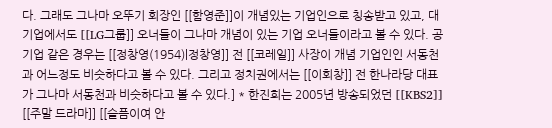다. 그래도 그나마 오뚜기 회장인 [[함영준]]이 개념있는 기업인으로 칭송받고 있고, 대기업에서도 [[LG그룹]] 오너들이 그나마 개념이 있는 기업 오너들이라고 볼 수 있다. 공기업 같은 경우는 [[정창영(1954)|정창영]] 전 [[코레일]] 사장이 개념 기업인인 서동천과 어느정도 비슷하다고 볼 수 있다. 그리고 정치권에서는 [[이회창]] 전 한나라당 대표가 그나마 서동천과 비슷하다고 볼 수 있다.] * 한진희는 2005년 방송되었던 [[KBS2]] [[주말 드라마]] [[슬픔이여 안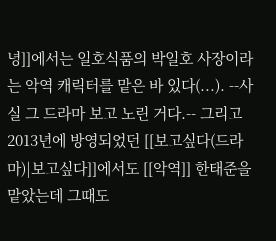녕]]에서는 일호식품의 박일호 사장이라는 악역 캐릭터를 맡은 바 있다(...). --사실 그 드라마 보고 노린 거다.-- 그리고 2013년에 방영되었던 [[보고싶다(드라마)|보고싶다]]에서도 [[악역]] 한태준을 맡았는데 그때도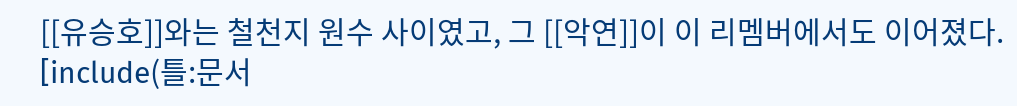[[유승호]]와는 철천지 원수 사이였고, 그 [[악연]]이 이 리멤버에서도 이어졌다. [include(틀:문서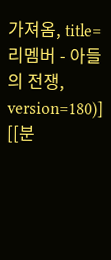가져옴, title=리멤버 - 아들의 전쟁, version=180)] [[분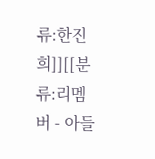류:한진희]][[분류:리멤버 - 아들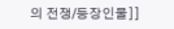의 전쟁/등장인물]]